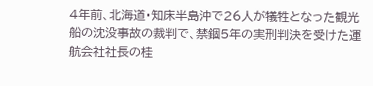4年前、北海道・知床半島沖で26人が犠牲となった観光船の沈没事故の裁判で、禁錮5年の実刑判決を受けた運航会社社長の桂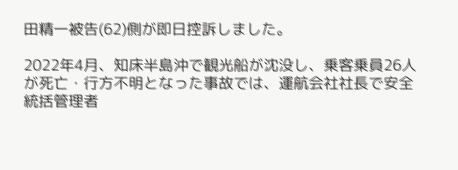田精一被告(62)側が即日控訴しました。

2022年4月、知床半島沖で観光船が沈没し、乗客乗員26人が死亡・行方不明となった事故では、運航会社社長で安全統括管理者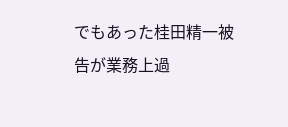でもあった桂田精一被告が業務上過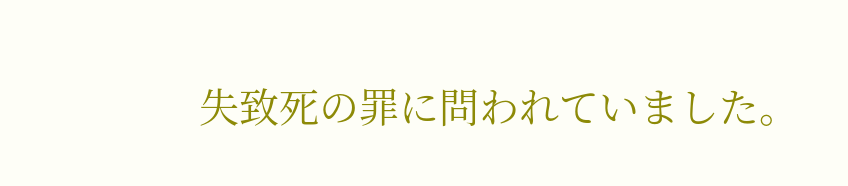失致死の罪に問われていました。